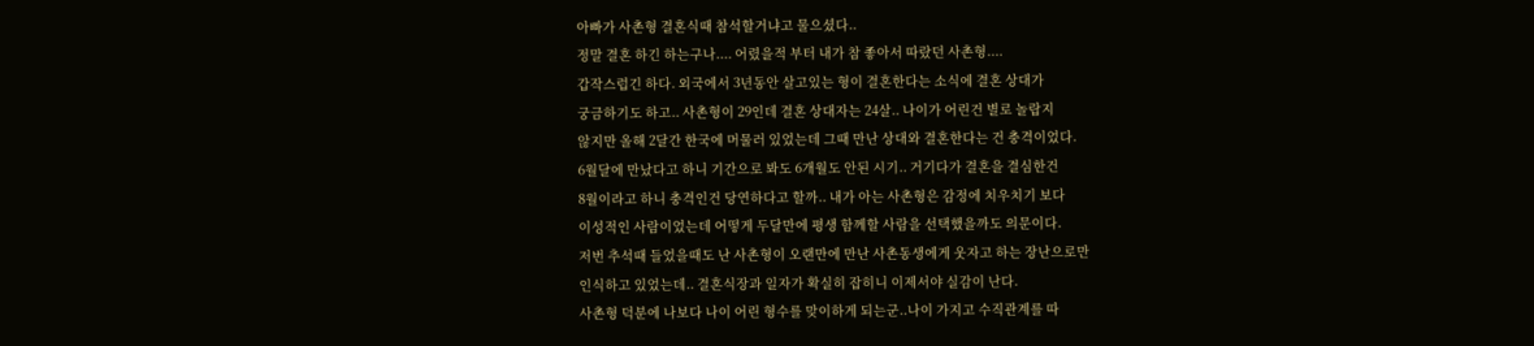아빠가 사촌형 결혼식때 참석할거냐고 물으셨다..
정말 결혼 하긴 하는구나.... 어렸을적 부터 내가 참 좋아서 따랐던 사촌형....
갑작스럽긴 하다. 외국에서 3년동안 살고있는 형이 결혼한다는 소식에 결혼 상대가
궁금하기도 하고.. 사촌형이 29인데 결혼 상대자는 24살.. 나이가 어린건 별로 놀랍지
않지만 올해 2달간 한국에 머물러 있었는데 그때 만난 상대와 결혼한다는 건 충격이었다.
6월달에 만났다고 하니 기간으로 봐도 6개월도 안된 시기.. 거기다가 결혼을 결심한건
8월이라고 하니 충격인건 당연하다고 할까.. 내가 아는 사촌형은 감정에 치우치기 보다
이성적인 사람이었는데 어떻게 두달만에 평생 함께할 사람을 선택했을까도 의문이다.
저번 추석때 들었을때도 난 사촌형이 오랜만에 만난 사촌동생에게 웃자고 하는 장난으로만
인식하고 있었는데.. 결혼식장과 일자가 확실히 잡히니 이제서야 실감이 난다.
사촌형 덕분에 나보다 나이 어린 형수를 맞이하게 되는군..나이 가지고 수직관계를 따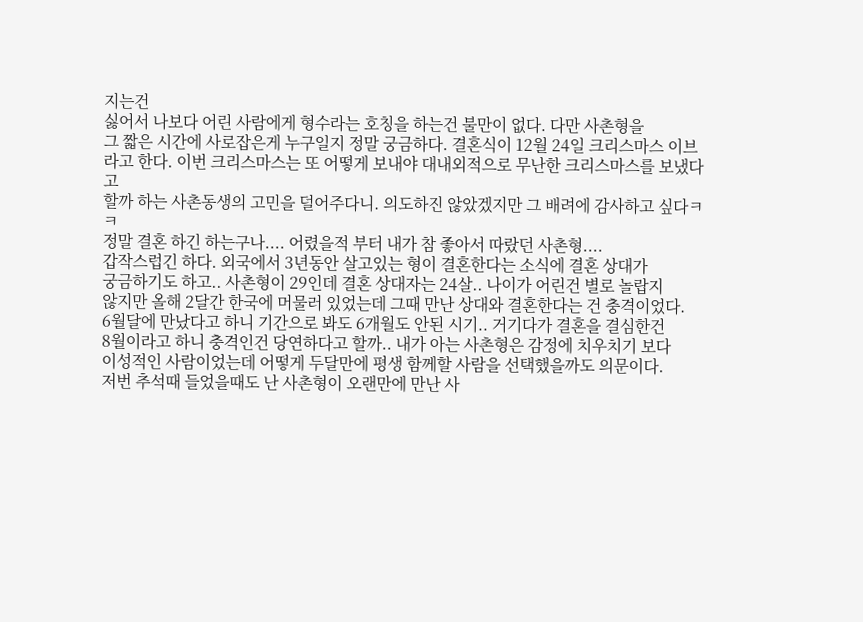지는건
싫어서 나보다 어린 사람에게 형수라는 호칭을 하는건 불만이 없다. 다만 사촌형을
그 짧은 시간에 사로잡은게 누구일지 정말 궁금하다. 결혼식이 12월 24일 크리스마스 이브
라고 한다. 이번 크리스마스는 또 어떻게 보내야 대내외적으로 무난한 크리스마스를 보냈다고
할까 하는 사촌동생의 고민을 덜어주다니. 의도하진 않았겠지만 그 배려에 감사하고 싶다ㅋㅋ
정말 결혼 하긴 하는구나.... 어렸을적 부터 내가 참 좋아서 따랐던 사촌형....
갑작스럽긴 하다. 외국에서 3년동안 살고있는 형이 결혼한다는 소식에 결혼 상대가
궁금하기도 하고.. 사촌형이 29인데 결혼 상대자는 24살.. 나이가 어린건 별로 놀랍지
않지만 올해 2달간 한국에 머물러 있었는데 그때 만난 상대와 결혼한다는 건 충격이었다.
6월달에 만났다고 하니 기간으로 봐도 6개월도 안된 시기.. 거기다가 결혼을 결심한건
8월이라고 하니 충격인건 당연하다고 할까.. 내가 아는 사촌형은 감정에 치우치기 보다
이성적인 사람이었는데 어떻게 두달만에 평생 함께할 사람을 선택했을까도 의문이다.
저번 추석때 들었을때도 난 사촌형이 오랜만에 만난 사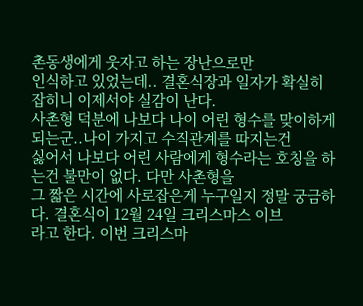촌동생에게 웃자고 하는 장난으로만
인식하고 있었는데.. 결혼식장과 일자가 확실히 잡히니 이제서야 실감이 난다.
사촌형 덕분에 나보다 나이 어린 형수를 맞이하게 되는군..나이 가지고 수직관계를 따지는건
싫어서 나보다 어린 사람에게 형수라는 호칭을 하는건 불만이 없다. 다만 사촌형을
그 짧은 시간에 사로잡은게 누구일지 정말 궁금하다. 결혼식이 12월 24일 크리스마스 이브
라고 한다. 이번 크리스마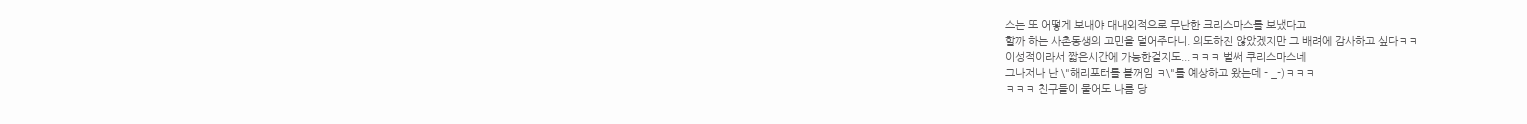스는 또 어떻게 보내야 대내외적으로 무난한 크리스마스를 보냈다고
할까 하는 사촌동생의 고민을 덜어주다니. 의도하진 않았겠지만 그 배려에 감사하고 싶다ㅋㅋ
이성적이라서 짧은시간에 가능한걸지도...ㅋㅋㅋ 벌써 쿠리스마스네
그나저나 난 \"해리포터를 볼꺼임 ㅋ\"를 예상하고 왔는데 - _-)ㅋㅋㅋ
ㅋㅋㅋ 친구들이 물어도 나름 당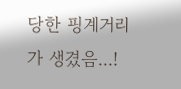당한 핑계거리가 생겼음...!